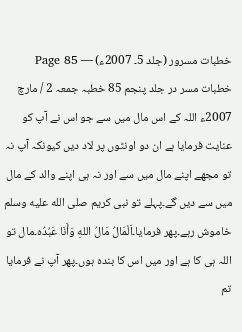خطبات مسرور (جلد 5۔ 2007ء) — Page 85
خطبات مسر در جلد پنجم 85 خطبہ جمعہ 2 / مارچ 2007ء اللہ کے اس مال میں سے جو اس نے آپ کو عنایت فرمایا ہے ان دو اونٹوں پر لاد دیں کیونکہ آپ نہ تو مجھے اپنے مال میں سے اور نہ ہی اپنے والد کے مال میں سے دیں گے۔پہلے تو نبی کریم صلى الله عليه وسلم خاموش رہے۔پھر فرمایا۔اَلْمَالُ مَالُ اللهِ وَأَنَا عَبُدُہ۔مال تو اللہ ہی کا ہے اور میں اس کا بندہ ہوں۔پھر آپ نے فرمایا تم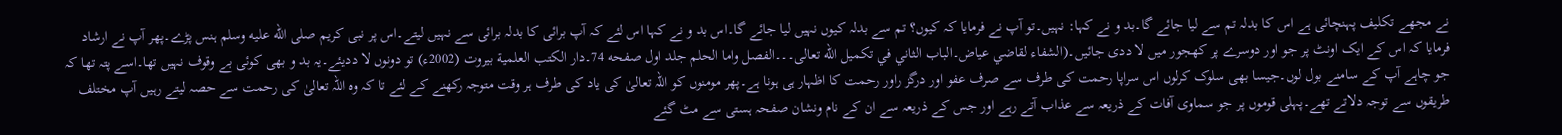نے مجھے تکلیف پہنچائی ہے اس کا بدلہ تم سے لیا جائے گا۔بد و نے کہا: نہیں۔تو آپ نے فرمایا کہ کیوں؟ تم سے بدلہ کیوں نہیں لیا جائے گا۔اس بد و نے کہا اس لئے کہ آپ برائی کا بدلہ برائی سے نہیں لیتے۔اس پر نبی کریم صلى الله عليه وسلم ہنس پڑے۔پھر آپ نے ارشاد فرمایا کہ اس کے ایک اونٹ پر جو اور دوسرے پر کھجور میں لا ددی جائیں۔(الشفاء لقاضي عياض۔الباب الثاني في تكميل الله تعالى۔۔۔الفصل واما الحلم جلد اول صفحه 74۔دار الكتب العلمية بيروت (2002ء) تو دونوں لا ددیئے۔یہ بد و بھی کوئی بے وقوف نہیں تھا۔اسے پتہ تھا کہ جو چاہے آپ کے سامنے بول لوں۔جیسا بھی سلوک کرلوں اس سراپا رحمت کی طرف سے صرف عفو اور درگز راور رحمت کا اظہار ہی ہونا ہے۔پھر مومنوں کو اللہ تعالیٰ کی یاد کی طرف ہر وقت متوجہ رکھنے کے لئے تا کہ وہ اللہ تعالیٰ کی رحمت سے حصہ لیتے رہیں آپ مختلف طریقوں سے توجہ دلاتے تھے۔پہلی قوموں پر جو سماوی آفات کے ذریعہ سے عذاب آتے رہے اور جس کے ذریعہ سے ان کے نام ونشان صفحہ ہستی سے مٹ گئے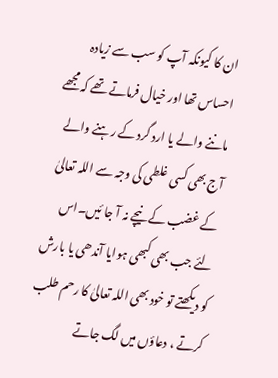ان کا کیونکہ آپ کو سب سے زیادہ احساس تھا اور خیال فرماتے تھے کہ مجھے ماننے والے یا ارد گرد کے رہنے والے آج بھی کسی غلطی کی وجہ سے اللہ تعالیٰ کے غضب کے نیچے نہ آ جا ئیں۔اس لئے جب بھی کبھی ہوایا آندھی یا بارش کو دیکھتے تو خود بھی اللہ تعالیٰ کا رحم طلب کرتے ، دعاؤں میں لگ جاتے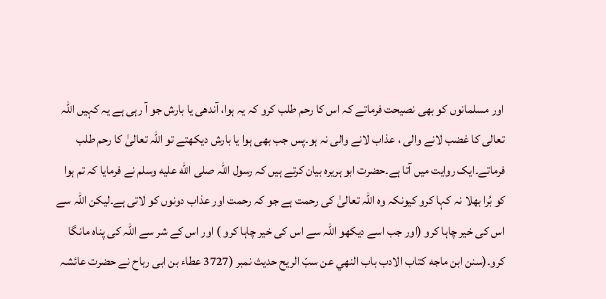اور مسلمانوں کو بھی نصیحت فرماتے کہ اس کا رحم طلب کرو کہ یہ ہوا، آندھی یا بارش جو آ رہی ہے یہ کہیں اللہ تعالی کا غضب لانے والی ، عذاب لانے والی نہ ہو۔پس جب بھی ہوا یا بارش دیکھتے تو اللہ تعالیٰ کا رحم طلب فرماتے۔ایک روایت میں آتا ہے۔حضرت ابو ہریرہ بیان کرتے ہیں کہ رسول اللہ صلى الله عليه وسلم نے فرمایا کہ تم ہوا کو بُرا بھلا نہ کہا کرو کیونکہ وہ اللہ تعالیٰ کی رحمت ہے جو کہ رحمت اور عذاب دونوں کو لاتی ہے۔لیکن اللہ سے اس کی خیر چاہا کرو (اور جب اسے دیکھو اللہ سے اس کی خیر چاہا کرو ) اور اس کے شر سے اللہ کی پناہ مانگا کرو۔(سنن ابن ماجه کتاب الادب باب النهي عن سبّ الريح حديث نمبر (3727 عطاء بن ابی رباح نے حضرت عائشہ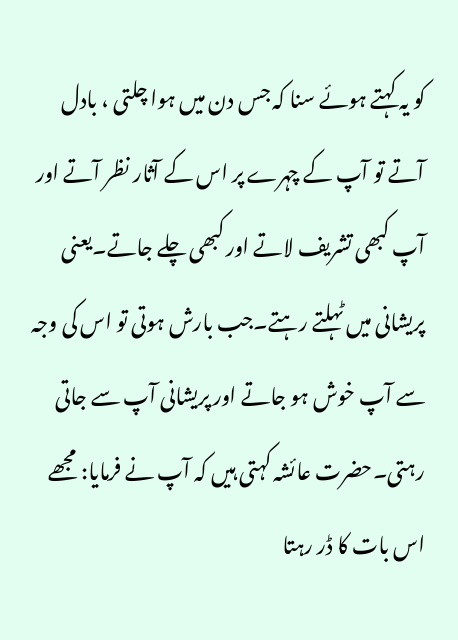کو یہ کہتے ہوئے سنا کہ جس دن میں ہوا چلتی ، بادل آتے تو آپ کے چہرے پر اس کے آثار نظر آتے اور آپ کبھی تشریف لاتے اور کبھی چلے جاتے۔یعنی پریشانی میں ٹہلتے رہتے۔جب بارش ہوتی تو اس کی وجہ سے آپ خوش ہو جاتے اور پریشانی آپ سے جاتی رہتی۔حضرت عائشہ کہتی ہیں کہ آپ نے فرمایا: مجھے اس بات کا ڈر رہتا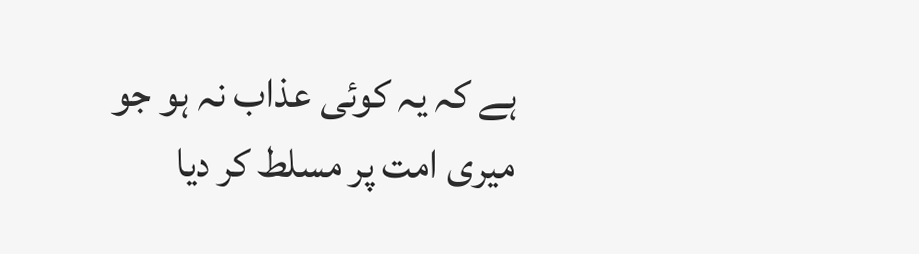ہے کہ یہ کوئی عذاب نہ ہو جو میری امت پر مسلط کر دیا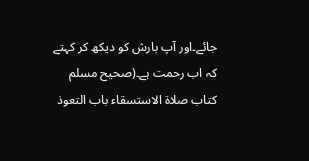جائے۔اور آپ بارش کو دیکھ کر کہتے کہ اب رحمت ہے۔(صحيح مسلم كتاب صلاة الاستسقاء باب التعوذ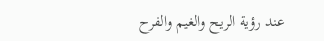عند رؤية الريح والغيم والفرح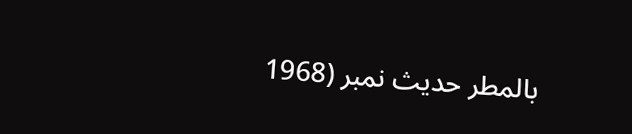بالمطر حدیث نمبر (1968